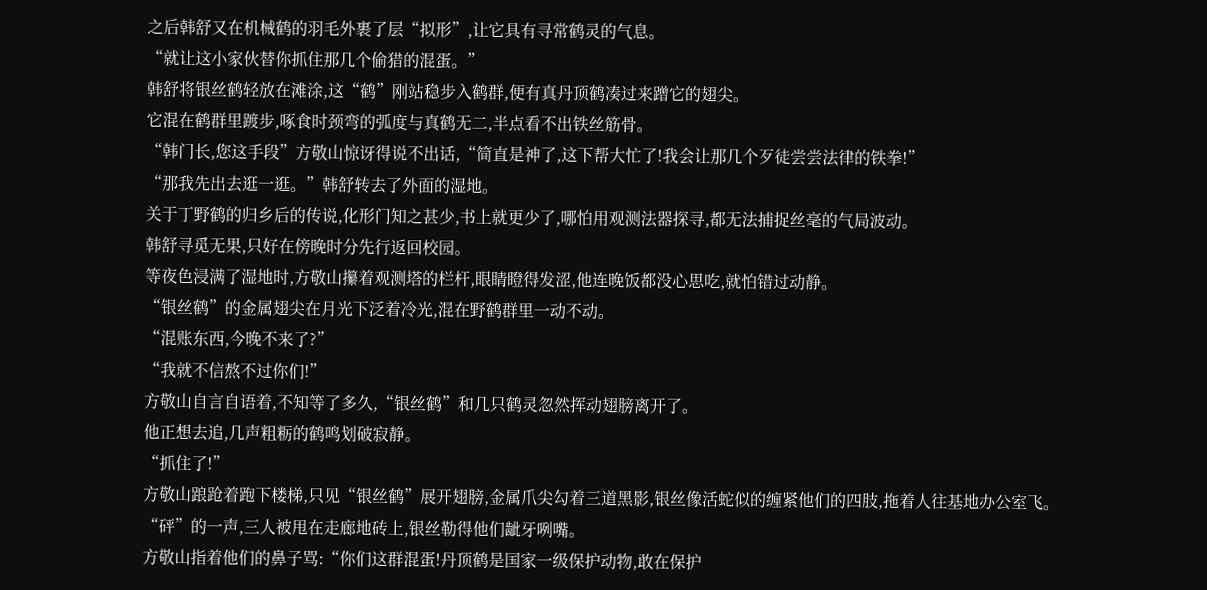之后韩舒又在机械鹤的羽毛外裹了层“拟形”,让它具有寻常鹤灵的气息。
“就让这小家伙替你抓住那几个偷猎的混蛋。”
韩舒将银丝鹤轻放在滩涂,这“鹤”刚站稳步入鹤群,便有真丹顶鹤凑过来蹭它的翅尖。
它混在鹤群里踱步,啄食时颈弯的弧度与真鹤无二,半点看不出铁丝筋骨。
“韩门长,您这手段”方敬山惊讶得说不出话,“简直是神了,这下帮大忙了!我会让那几个歹徒尝尝法律的铁拳!”
“那我先出去逛一逛。”韩舒转去了外面的湿地。
关于丁野鹤的归乡后的传说,化形门知之甚少,书上就更少了,哪怕用观测法器探寻,都无法捕捉丝毫的气局波动。
韩舒寻觅无果,只好在傍晚时分先行返回校园。
等夜色浸满了湿地时,方敬山攥着观测塔的栏杆,眼睛瞪得发涩,他连晚饭都没心思吃,就怕错过动静。
“银丝鹤”的金属翅尖在月光下泛着冷光,混在野鹤群里一动不动。
“混账东西,今晚不来了?”
“我就不信熬不过你们!”
方敬山自言自语着,不知等了多久,“银丝鹤”和几只鹤灵忽然挥动翅膀离开了。
他正想去追,几声粗粝的鹤鸣划破寂静。
“抓住了!”
方敬山踉跄着跑下楼梯,只见“银丝鹤”展开翅膀,金属爪尖勾着三道黑影,银丝像活蛇似的缠紧他们的四肢,拖着人往基地办公室飞。
“砰”的一声,三人被甩在走廊地砖上,银丝勒得他们龇牙咧嘴。
方敬山指着他们的鼻子骂:“你们这群混蛋!丹顶鹤是国家一级保护动物,敢在保护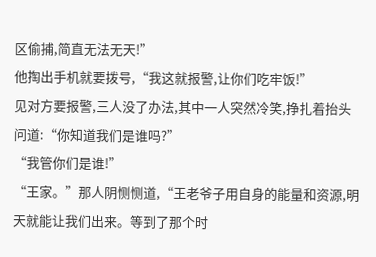区偷捕,简直无法无天!”
他掏出手机就要拨号,“我这就报警,让你们吃牢饭!”
见对方要报警,三人没了办法,其中一人突然冷笑,挣扎着抬头问道:“你知道我们是谁吗?”
“我管你们是谁!”
“王家。”那人阴恻恻道,“王老爷子用自身的能量和资源,明天就能让我们出来。等到了那个时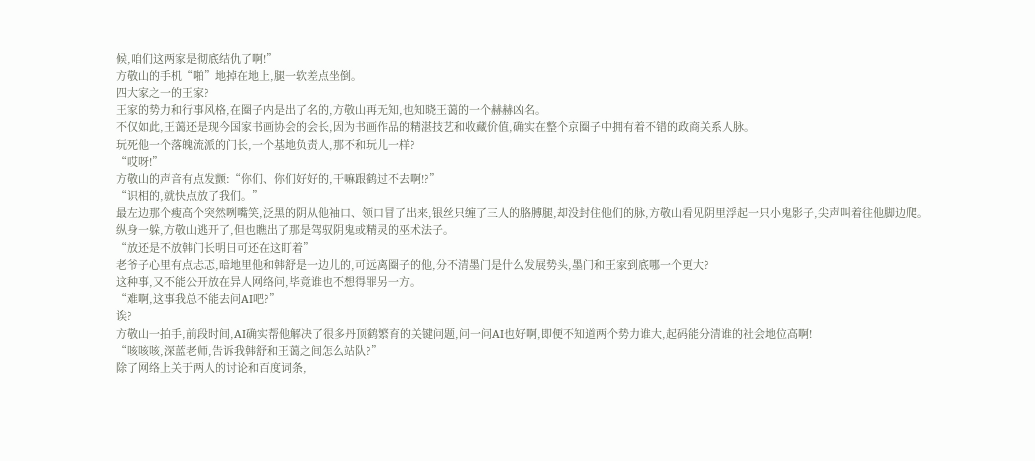候,咱们这两家是彻底结仇了啊!”
方敬山的手机“啪”地掉在地上,腿一软差点坐倒。
四大家之一的王家?
王家的势力和行事风格,在圈子内是出了名的,方敬山再无知,也知晓王蔼的一个赫赫凶名。
不仅如此,王蔼还是现今国家书画协会的会长,因为书画作品的精湛技艺和收藏价值,确实在整个京圈子中拥有着不错的政商关系人脉。
玩死他一个落魄流派的门长,一个基地负责人,那不和玩儿一样?
“哎呀!”
方敬山的声音有点发颤:“你们、你们好好的,干嘛跟鹤过不去啊!?”
“识相的,就快点放了我们。”
最左边那个瘦高个突然咧嘴笑,泛黑的阴从他袖口、领口冒了出来,银丝只缠了三人的胳膊腿,却没封住他们的脉,方敬山看见阴里浮起一只小鬼影子,尖声叫着往他脚边爬。
纵身一躲,方敬山逃开了,但也瞧出了那是驾驭阴鬼或精灵的巫术法子。
“放还是不放韩门长明日可还在这盯着”
老爷子心里有点忐忑,暗地里他和韩舒是一边儿的,可远离圈子的他,分不清墨门是什么发展势头,墨门和王家到底哪一个更大?
这种事,又不能公开放在异人网络问,毕竟谁也不想得罪另一方。
“难啊,这事我总不能去问AI吧?”
诶?
方敬山一拍手,前段时间,AI确实帮他解决了很多丹顶鹤繁育的关键问题,问一问AI也好啊,即便不知道两个势力谁大,起码能分清谁的社会地位高啊!
“咳咳咳,深蓝老师,告诉我韩舒和王蔼之间怎么站队?”
除了网络上关于两人的讨论和百度词条,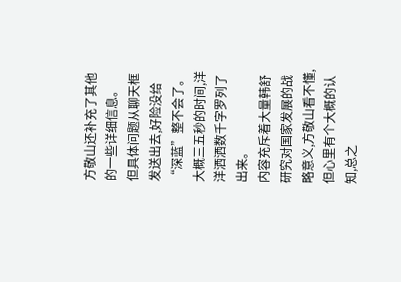方敬山还补充了其他的一些详细信息。
但具体问题从聊天框发送出去,好险没给“深蓝”整不会了。
大概三五秒的时间,洋洋洒洒数千字罗列了出来。
内容充斥着大量韩舒研究对国家发展的战略意义,方敬山看不懂,但心里有个大概的认知,总之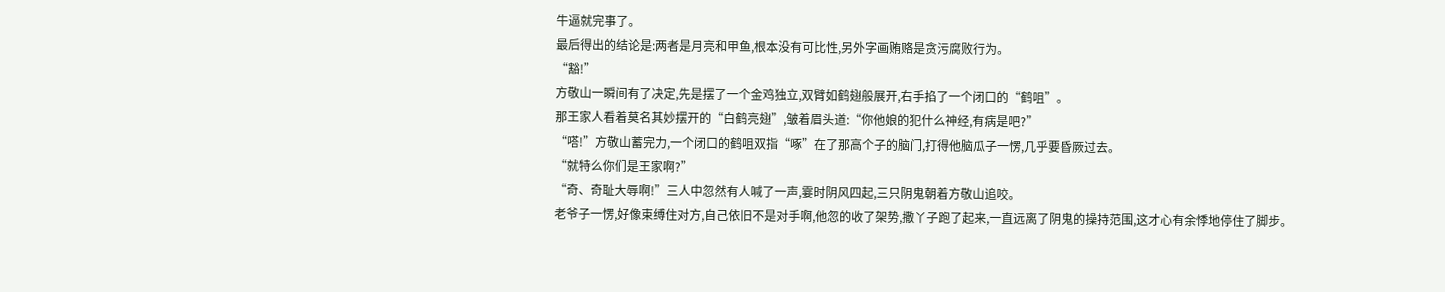牛逼就完事了。
最后得出的结论是:两者是月亮和甲鱼,根本没有可比性,另外字画贿赂是贪污腐败行为。
“豁!”
方敬山一瞬间有了决定,先是摆了一个金鸡独立,双臂如鹤翅般展开,右手掐了一个闭口的“鹤咀”。
那王家人看着莫名其妙摆开的“白鹤亮翅”,皱着眉头道:“你他娘的犯什么神经,有病是吧?”
“嗒!”方敬山蓄完力,一个闭口的鹤咀双指“啄”在了那高个子的脑门,打得他脑瓜子一愣,几乎要昏厥过去。
“就特么你们是王家啊?”
“奇、奇耻大辱啊!”三人中忽然有人喊了一声,霎时阴风四起,三只阴鬼朝着方敬山追咬。
老爷子一愣,好像束缚住对方,自己依旧不是对手啊,他忽的收了架势,撒丫子跑了起来,一直远离了阴鬼的操持范围,这才心有余悸地停住了脚步。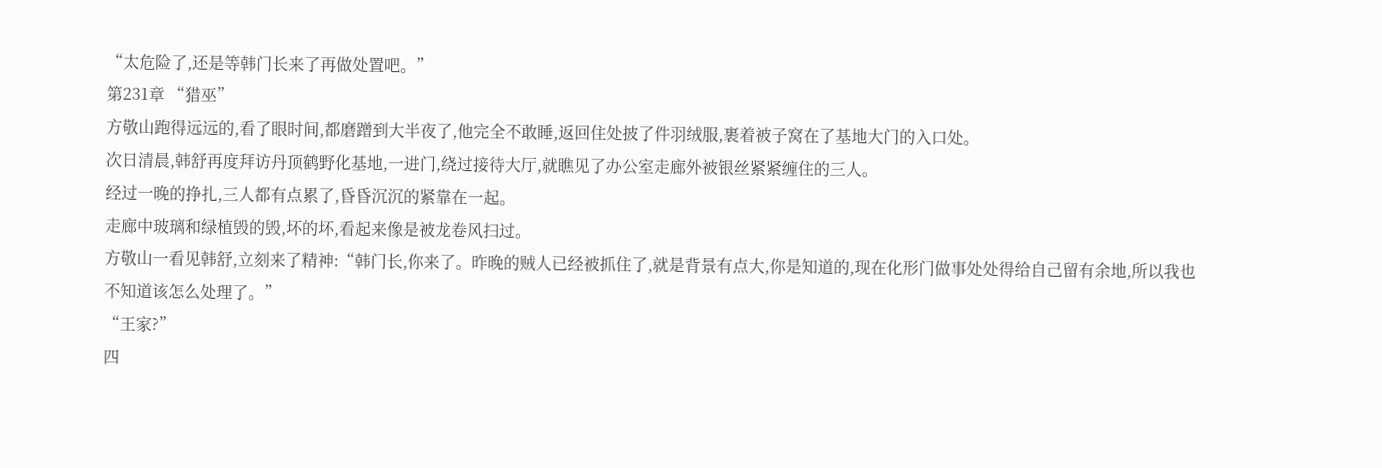“太危险了,还是等韩门长来了再做处置吧。”
第231章 “猎巫”
方敬山跑得远远的,看了眼时间,都磨蹭到大半夜了,他完全不敢睡,返回住处披了件羽绒服,裹着被子窝在了基地大门的入口处。
次日清晨,韩舒再度拜访丹顶鹤野化基地,一进门,绕过接待大厅,就瞧见了办公室走廊外被银丝紧紧缠住的三人。
经过一晚的挣扎,三人都有点累了,昏昏沉沉的紧靠在一起。
走廊中玻璃和绿植毁的毁,坏的坏,看起来像是被龙卷风扫过。
方敬山一看见韩舒,立刻来了精神:“韩门长,你来了。昨晚的贼人已经被抓住了,就是背景有点大,你是知道的,现在化形门做事处处得给自己留有余地,所以我也不知道该怎么处理了。”
“王家?”
四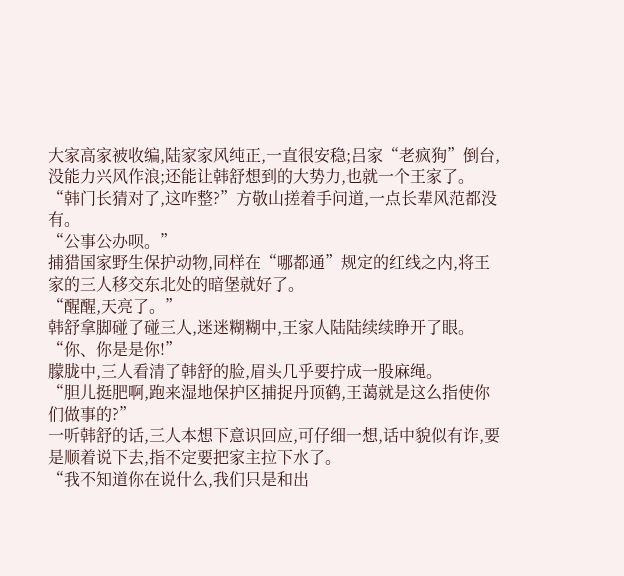大家高家被收编,陆家家风纯正,一直很安稳;吕家“老疯狗”倒台,没能力兴风作浪;还能让韩舒想到的大势力,也就一个王家了。
“韩门长猜对了,这咋整?”方敬山搓着手问道,一点长辈风范都没有。
“公事公办呗。”
捕猎国家野生保护动物,同样在“哪都通”规定的红线之内,将王家的三人移交东北处的暗堡就好了。
“醒醒,天亮了。”
韩舒拿脚碰了碰三人,迷迷糊糊中,王家人陆陆续续睁开了眼。
“你、你是是你!”
朦胧中,三人看清了韩舒的脸,眉头几乎要拧成一股麻绳。
“胆儿挺肥啊,跑来湿地保护区捕捉丹顶鹤,王蔼就是这么指使你们做事的?”
一听韩舒的话,三人本想下意识回应,可仔细一想,话中貌似有诈,要是顺着说下去,指不定要把家主拉下水了。
“我不知道你在说什么,我们只是和出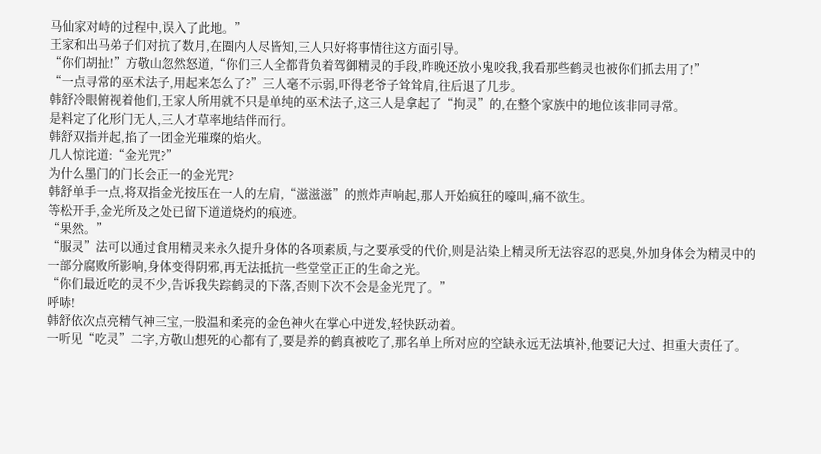马仙家对峙的过程中,误入了此地。”
王家和出马弟子们对抗了数月,在圈内人尽皆知,三人只好将事情往这方面引导。
“你们胡扯!”方敬山忽然怒道,“你们三人全都背负着驾御精灵的手段,昨晚还放小鬼咬我,我看那些鹤灵也被你们抓去用了!”
“一点寻常的巫术法子,用起来怎么了?”三人毫不示弱,吓得老爷子耸耸肩,往后退了几步。
韩舒冷眼俯视着他们,王家人所用就不只是单纯的巫术法子,这三人是拿起了“拘灵”的,在整个家族中的地位该非同寻常。
是料定了化形门无人,三人才草率地结伴而行。
韩舒双指并起,掐了一团金光璀璨的焰火。
几人惊诧道:“金光咒?”
为什么墨门的门长会正一的金光咒?
韩舒单手一点,将双指金光按压在一人的左肩,“滋滋滋”的煎炸声响起,那人开始疯狂的嚎叫,痛不欲生。
等松开手,金光所及之处已留下道道烧灼的痕迹。
“果然。”
“服灵”法可以通过食用精灵来永久提升身体的各项素质,与之要承受的代价,则是沾染上精灵所无法容忍的恶臭,外加身体会为精灵中的一部分腐败所影响,身体变得阴邪,再无法抵抗一些堂堂正正的生命之光。
“你们最近吃的灵不少,告诉我失踪鹤灵的下落,否则下次不会是金光咒了。”
呼哧!
韩舒依次点亮精气神三宝,一股温和柔亮的金色神火在掌心中迸发,轻快跃动着。
一听见“吃灵”二字,方敬山想死的心都有了,要是养的鹤真被吃了,那名单上所对应的空缺永远无法填补,他要记大过、担重大责任了。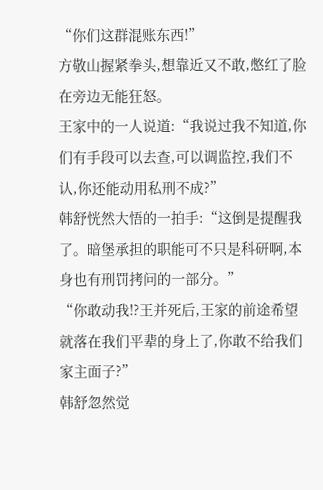“你们这群混账东西!”
方敬山握紧拳头,想靠近又不敢,憋红了脸在旁边无能狂怒。
王家中的一人说道:“我说过我不知道,你们有手段可以去查,可以调监控,我们不认,你还能动用私刑不成?”
韩舒恍然大悟的一拍手:“这倒是提醒我了。暗堡承担的职能可不只是科研啊,本身也有刑罚拷问的一部分。”
“你敢动我!?王并死后,王家的前途希望就落在我们平辈的身上了,你敢不给我们家主面子?”
韩舒忽然觉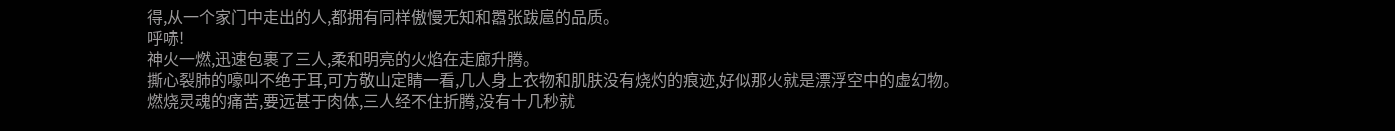得,从一个家门中走出的人,都拥有同样傲慢无知和嚣张跋扈的品质。
呼哧!
神火一燃,迅速包裹了三人,柔和明亮的火焰在走廊升腾。
撕心裂肺的嚎叫不绝于耳,可方敬山定睛一看,几人身上衣物和肌肤没有烧灼的痕迹,好似那火就是漂浮空中的虚幻物。
燃烧灵魂的痛苦,要远甚于肉体,三人经不住折腾,没有十几秒就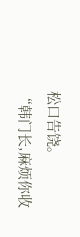松口告饶。
“韩门长,麻烦你收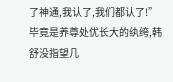了神通,我认了,我们都认了!”
毕竟是养尊处优长大的纨绔,韩舒没指望几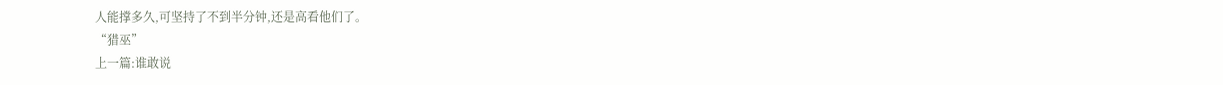人能撑多久,可坚持了不到半分钟,还是高看他们了。
“猎巫”
上一篇:谁敢说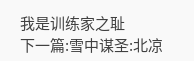我是训练家之耻
下一篇:雪中谋圣:北凉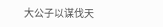大公子以谋伐天